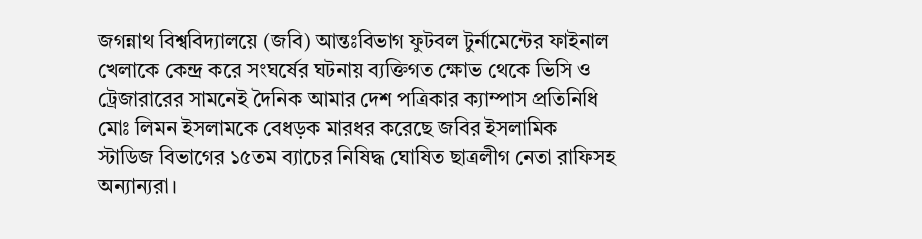জগন্নাথ বিশ্ববিদ্যালয়ে (জবি) আন্তঃবিভাগ ফুটবল টুর্নামেন্টের ফাইনাল খেলাকে কেন্দ্র করে সংঘর্ষের ঘটনায় ব্যক্তিগত ক্ষোভ থেকে ভিসি ও ট্রেজারারের সামনেই দৈনিক আমার দেশ পত্রিকার ক্যাম্পাস প্রতিনিধি মোঃ লিমন ইসলামকে বেধড়ক মারধর করেছে জবির ইসলামিক স্টাডিজ বিভাগের ১৫তম ব্যাচের নিষিদ্ধ ঘোষিত ছাত্রলীগ নেতা রাফিসহ অন্যান্যরা।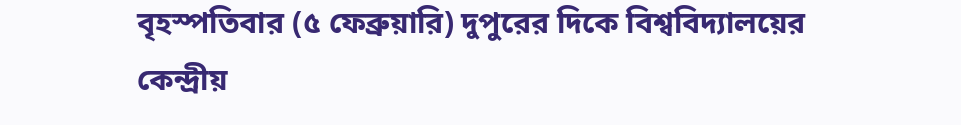বৃহস্পতিবার (৫ ফেব্রুয়ারি) দুপুরের দিকে বিশ্ববিদ্যালয়ের কেন্দ্রীয়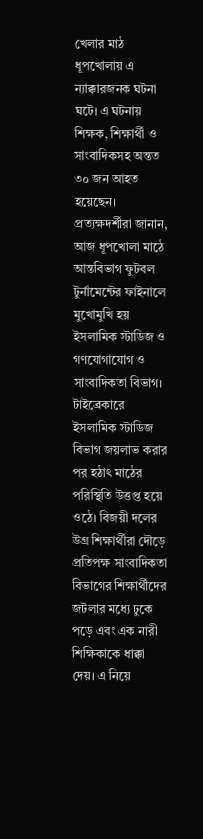খেলার মাঠ ধূপখোলায় এ ন্যাক্কারজনক ঘটনা ঘটে। এ ঘটনায় শিক্ষক, শিক্ষার্থী ও সাংবাদিকসহ অন্তত ৩০ জন আহত হয়েছেন।
প্রত্যক্ষদর্শীরা জানান, আজ ধূপখোলা মাঠে আন্তবিভাগ ফুটবল টুর্নামেন্টের ফাইনালে মুখোমুখি হয় ইসলামিক স্টাডিজ ও গণযোগাযোগ ও সাংবাদিকতা বিভাগ। টাইব্রেকারে ইসলামিক স্টাডিজ বিভাগ জয়লাভ করার পর হঠাৎ মাঠের পরিস্থিতি উত্তপ্ত হয়ে ওঠে। বিজয়ী দলের উগ্র শিক্ষার্থীরা দৌড়ে প্রতিপক্ষ সাংবাদিকতা বিভাগের শিক্ষার্থীদের জটলার মধ্যে ঢুকে পড়ে এবং এক নারী শিক্ষিকাকে ধাক্কা দেয়। এ নিয়ে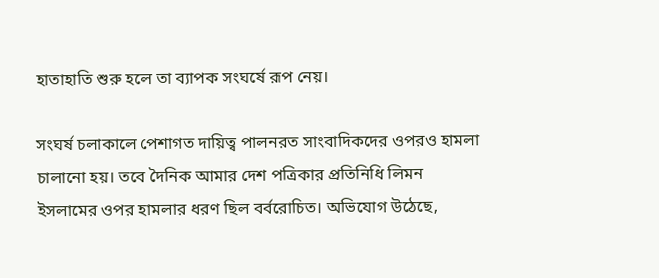হাতাহাতি শুরু হলে তা ব্যাপক সংঘর্ষে রূপ নেয়।

সংঘর্ষ চলাকালে পেশাগত দায়িত্ব পালনরত সাংবাদিকদের ওপরও হামলা চালানো হয়। তবে দৈনিক আমার দেশ পত্রিকার প্রতিনিধি লিমন ইসলামের ওপর হামলার ধরণ ছিল বর্বরোচিত। অভিযোগ উঠেছে,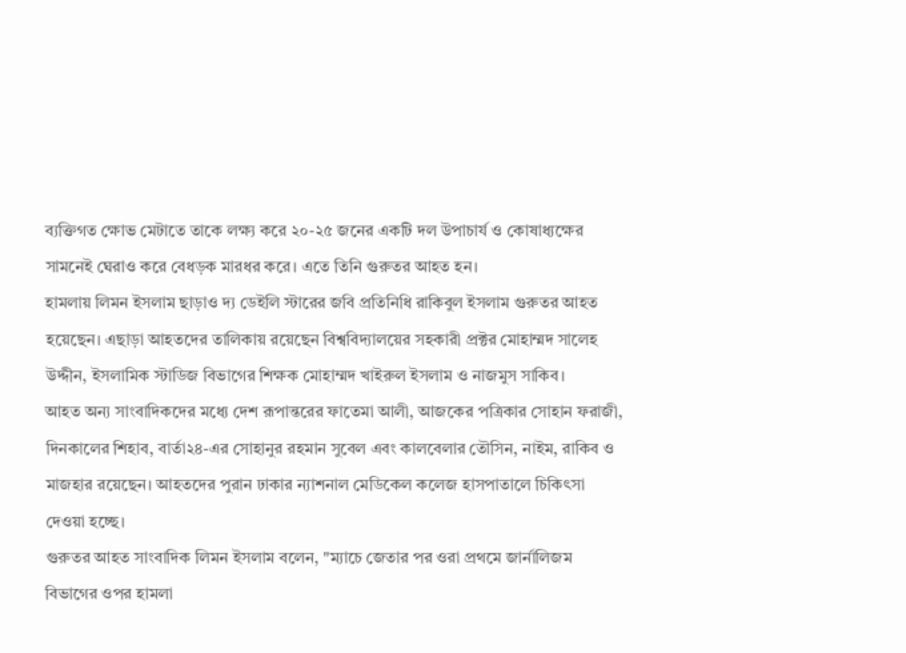ব্যক্তিগত ক্ষোভ মেটাতে তাকে লক্ষ্য করে ২০-২৫ জনের একটি দল উপাচার্য ও কোষাধ্যক্ষের সামনেই ঘেরাও করে বেধড়ক মারধর করে। এতে তিনি গুরুতর আহত হন।
হামলায় লিমন ইসলাম ছাড়াও দ্য ডেইলি স্টারের জবি প্রতিনিধি রাকিবুল ইসলাম গুরুতর আহত হয়েছেন। এছাড়া আহতদের তালিকায় রয়েছেন বিশ্ববিদ্যালয়ের সহকারী প্রক্টর মোহাম্মদ সালেহ উদ্দীন, ইসলামিক স্টাডিজ বিভাগের শিক্ষক মোহাম্মদ খাইরুল ইসলাম ও নাজমুস সাকিব।
আহত অন্য সাংবাদিকদের মধ্যে দেশ রূপান্তরের ফাতেমা আলী, আজকের পত্রিকার সোহান ফরাজী, দিনকালের শিহাব, বার্তা২৪-এর সোহানুর রহমান সুবেল এবং কালবেলার তৌসিন, নাইম, রাকিব ও মাজহার রয়েছেন। আহতদের পুরান ঢাকার ন্যাশনাল মেডিকেল কলেজ হাসপাতালে চিকিৎসা দেওয়া হচ্ছে।
গুরুতর আহত সাংবাদিক লিমন ইসলাম বলেন, "ম্যাচে জেতার পর ওরা প্রথমে জার্নালিজম বিভাগের ওপর হামলা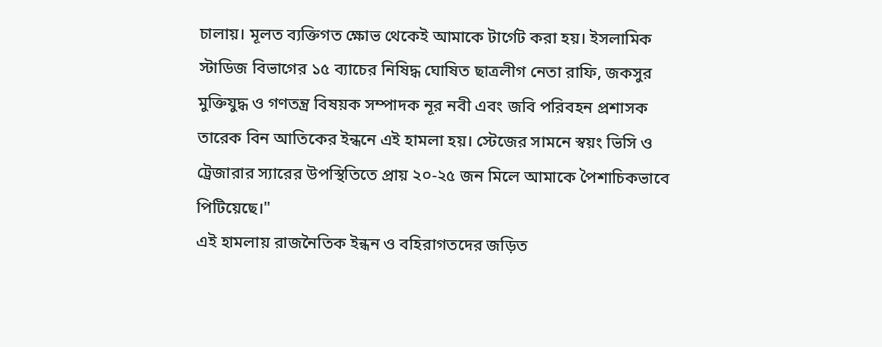চালায়। মূলত ব্যক্তিগত ক্ষোভ থেকেই আমাকে টার্গেট করা হয়। ইসলামিক স্টাডিজ বিভাগের ১৫ ব্যাচের নিষিদ্ধ ঘোষিত ছাত্রলীগ নেতা রাফি, জকসুর মুক্তিযুদ্ধ ও গণতন্ত্র বিষয়ক সম্পাদক নূর নবী এবং জবি পরিবহন প্রশাসক তারেক বিন আতিকের ইন্ধনে এই হামলা হয়। স্টেজের সামনে স্বয়ং ভিসি ও ট্রেজারার স্যারের উপস্থিতিতে প্রায় ২০-২৫ জন মিলে আমাকে পৈশাচিকভাবে পিটিয়েছে।"
এই হামলায় রাজনৈতিক ইন্ধন ও বহিরাগতদের জড়িত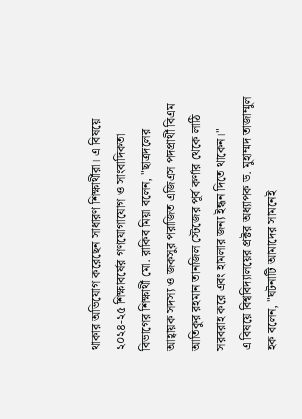থাকার অভিযোগ করেছেন সাধারণ শিক্ষার্থীরা। এ বিষয়ে ২০২৪-২৫ শিক্ষাবর্ষের গণযোগাযোগ ও সাংবাদিকতা বিভাগের শিক্ষার্থী মো. রাকিব মিয়া বলেন, "ছাত্রদলের আহ্বায়ক সদস্য ও জকসুর পরাজিত এজিএস পদপ্রার্থী বিএম আতিকুর রহমান তানজিল স্টেজের পূর্ব কর্ণার থেকে লাঠি সরবরাহ করে এবং হামলার জন্য ইন্ধন দিতে থাকেন।"
এ বিষয়ে বিশ্ববিদ্যালয়ের প্রক্টর অধ্যাপক ড. মুহাম্মদ তাজাম্মুল হক বলেন, "ঘটনাটি আমাদের সামনেই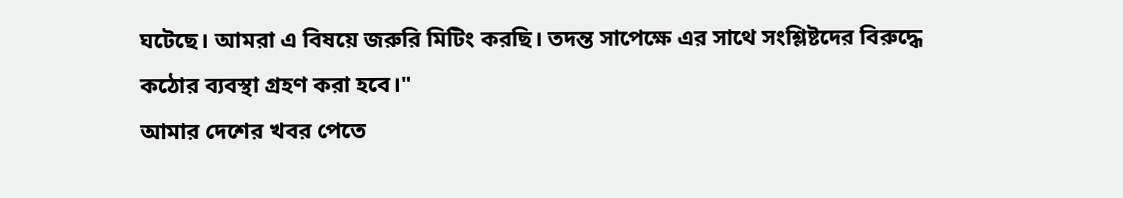ঘটেছে। আমরা এ বিষয়ে জরুরি মিটিং করছি। তদন্ত সাপেক্ষে এর সাথে সংশ্লিষ্টদের বিরুদ্ধে কঠোর ব্যবস্থা গ্রহণ করা হবে।"
আমার দেশের খবর পেতে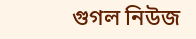গুগল নিউজ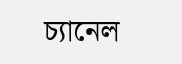চ্যানেল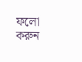ফলো করুন